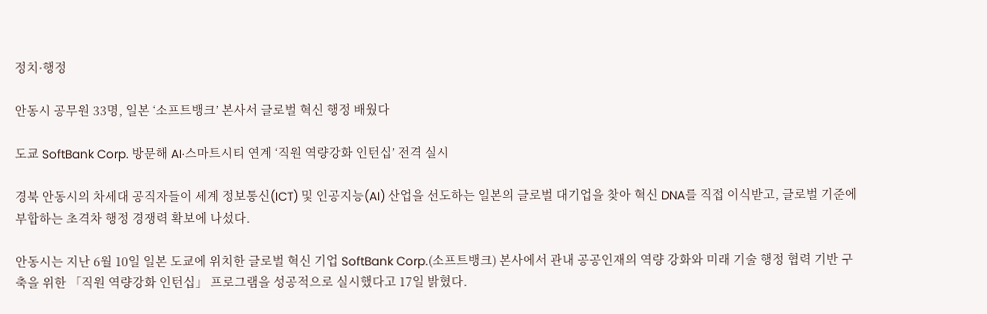정치·행정

안동시 공무원 33명, 일본 ‘소프트뱅크’ 본사서 글로벌 혁신 행정 배웠다

도쿄 SoftBank Corp. 방문해 AI·스마트시티 연계 ‘직원 역량강화 인턴십’ 전격 실시

경북 안동시의 차세대 공직자들이 세계 정보통신(ICT) 및 인공지능(AI) 산업을 선도하는 일본의 글로벌 대기업을 찾아 혁신 DNA를 직접 이식받고, 글로벌 기준에 부합하는 초격차 행정 경쟁력 확보에 나섰다.

안동시는 지난 6월 10일 일본 도쿄에 위치한 글로벌 혁신 기업 SoftBank Corp.(소프트뱅크) 본사에서 관내 공공인재의 역량 강화와 미래 기술 행정 협력 기반 구축을 위한 「직원 역량강화 인턴십」 프로그램을 성공적으로 실시했다고 17일 밝혔다.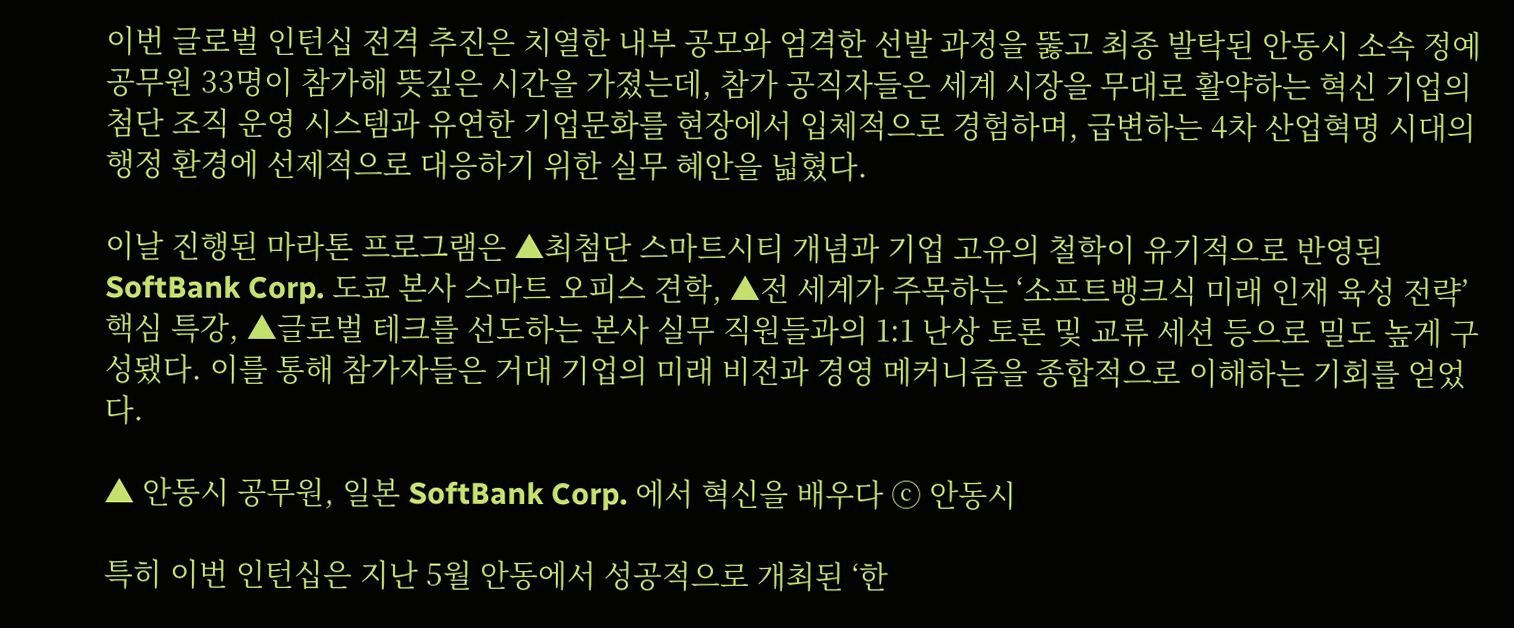이번 글로벌 인턴십 전격 추진은 치열한 내부 공모와 엄격한 선발 과정을 뚫고 최종 발탁된 안동시 소속 정예 공무원 33명이 참가해 뜻깊은 시간을 가졌는데, 참가 공직자들은 세계 시장을 무대로 활약하는 혁신 기업의 첨단 조직 운영 시스템과 유연한 기업문화를 현장에서 입체적으로 경험하며, 급변하는 4차 산업혁명 시대의 행정 환경에 선제적으로 대응하기 위한 실무 혜안을 넓혔다.

이날 진행된 마라톤 프로그램은 ▲최첨단 스마트시티 개념과 기업 고유의 철학이 유기적으로 반영된 SoftBank Corp. 도쿄 본사 스마트 오피스 견학, ▲전 세계가 주목하는 ‘소프트뱅크식 미래 인재 육성 전략’ 핵심 특강, ▲글로벌 테크를 선도하는 본사 실무 직원들과의 1:1 난상 토론 및 교류 세션 등으로 밀도 높게 구성됐다. 이를 통해 참가자들은 거대 기업의 미래 비전과 경영 메커니즘을 종합적으로 이해하는 기회를 얻었다.

▲ 안동시 공무원, 일본 SoftBank Corp. 에서 혁신을 배우다 ⓒ 안동시

특히 이번 인턴십은 지난 5월 안동에서 성공적으로 개최된 ‘한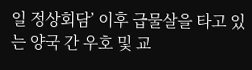일 정상회담’ 이후 급물살을 타고 있는 양국 간 우호 및 교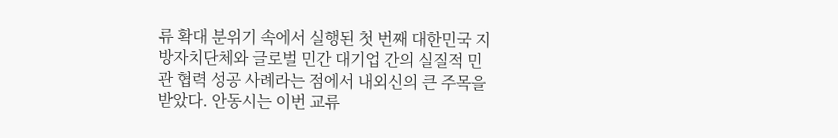류 확대 분위기 속에서 실행된 첫 번째 대한민국 지방자치단체와 글로벌 민간 대기업 간의 실질적 민관 협력 성공 사례라는 점에서 내외신의 큰 주목을 받았다. 안동시는 이번 교류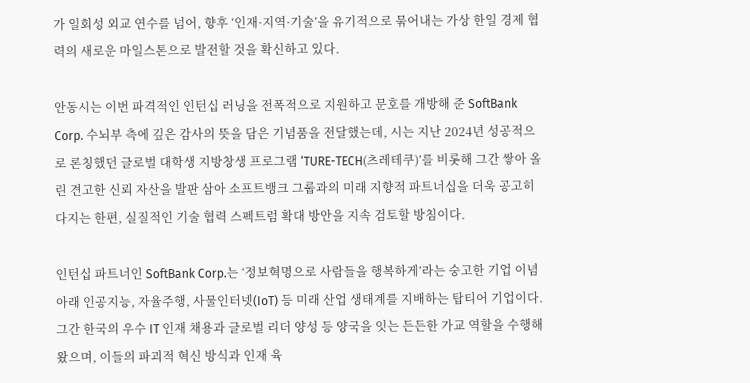가 일회성 외교 연수를 넘어, 향후 ‘인재·지역·기술’을 유기적으로 묶어내는 가상 한일 경제 협력의 새로운 마일스톤으로 발전할 것을 확신하고 있다.

안동시는 이번 파격적인 인턴십 러닝을 전폭적으로 지원하고 문호를 개방해 준 SoftBank Corp. 수뇌부 측에 깊은 감사의 뜻을 담은 기념품을 전달했는데, 시는 지난 2024년 성공적으로 론칭했던 글로벌 대학생 지방창생 프로그램 ‘TURE-TECH(츠레테쿠)’를 비롯해 그간 쌓아 올린 견고한 신뢰 자산을 발판 삼아 소프트뱅크 그룹과의 미래 지향적 파트너십을 더욱 공고히 다지는 한편, 실질적인 기술 협력 스펙트럼 확대 방안을 지속 검토할 방침이다.

인턴십 파트너인 SoftBank Corp.는 ‘정보혁명으로 사람들을 행복하게’라는 숭고한 기업 이념 아래 인공지능, 자율주행, 사물인터넷(IoT) 등 미래 산업 생태계를 지배하는 탑티어 기업이다. 그간 한국의 우수 IT 인재 채용과 글로벌 리더 양성 등 양국을 잇는 든든한 가교 역할을 수행해 왔으며, 이들의 파괴적 혁신 방식과 인재 육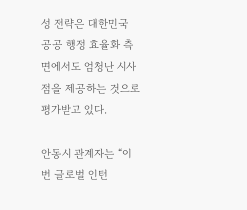성 전략은 대한민국 공공 행정 효율화 측면에서도 엄청난 시사점을 제공하는 것으로 평가받고 있다.

안동시 관계자는 “이번 글로벌 인턴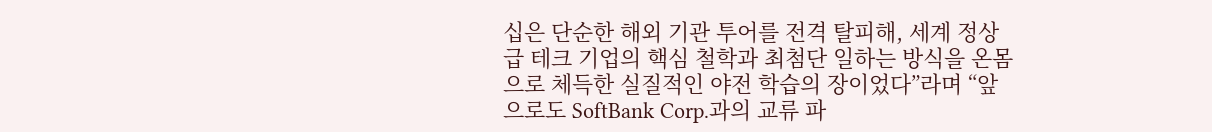십은 단순한 해외 기관 투어를 전격 탈피해, 세계 정상급 테크 기업의 핵심 철학과 최첨단 일하는 방식을 온몸으로 체득한 실질적인 야전 학습의 장이었다”라며 “앞으로도 SoftBank Corp.과의 교류 파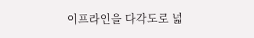이프라인을 다각도로 넓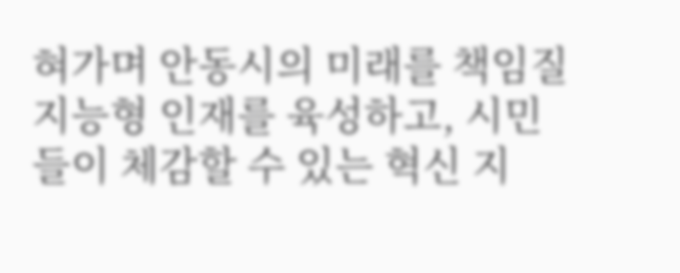혀가며 안동시의 미래를 책임질 지능형 인재를 육성하고, 시민들이 체감할 수 있는 혁신 지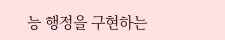능 행정을 구현하는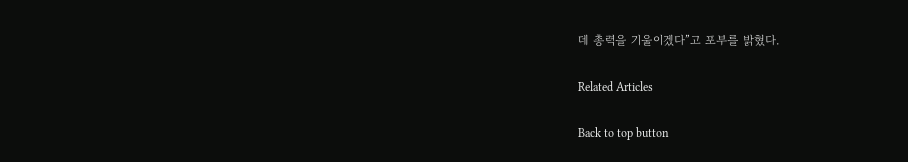데 총력을 기울이겠다”고 포부를 밝혔다.

Related Articles

Back to top button